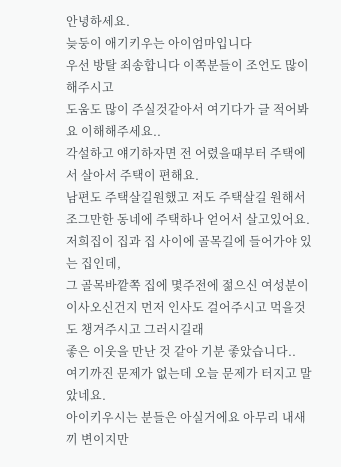안녕하세요.
늦둥이 애기키우는 아이엄마입니다
우선 방탈 죄송합니다 이쪽분들이 조언도 많이 해주시고
도움도 많이 주실것같아서 여기다가 글 적어봐요 이해해주세요..
각설하고 얘기하자면 전 어렸을때부터 주택에서 살아서 주택이 편해요.
남편도 주택살길원했고 저도 주택살길 원해서 조그만한 동네에 주택하나 얻어서 살고있어요.
저희집이 집과 집 사이에 골목길에 들어가야 있는 집인데,
그 골목바깥쪽 집에 몇주전에 젊으신 여성분이 이사오신건지 먼저 인사도 걸어주시고 먹을것도 챙겨주시고 그러시길래
좋은 이웃을 만난 것 같아 기분 좋았습니다..
여기까진 문제가 없는데 오늘 문제가 터지고 말았네요.
아이키우시는 분들은 아실거에요 아무리 내새끼 변이지만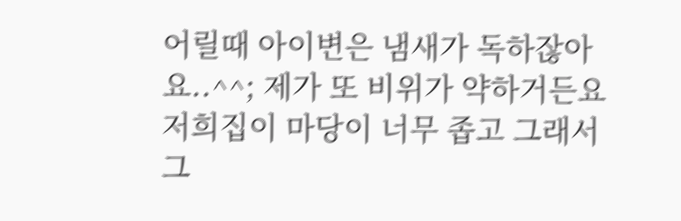어릴때 아이변은 냄새가 독하잖아요..^^; 제가 또 비위가 약하거든요
저희집이 마당이 너무 좁고 그래서
그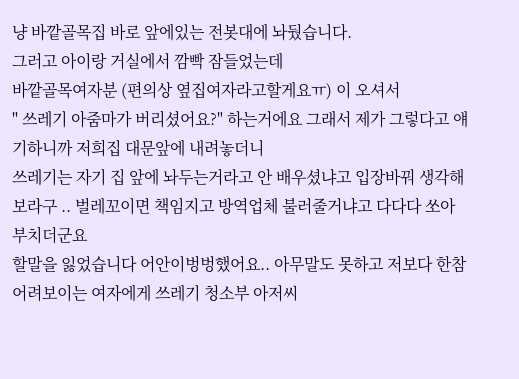냥 바깥골목집 바로 앞에있는 전봇대에 놔뒀습니다.
그러고 아이랑 거실에서 깜빡 잠들었는데
바깥골목여자분 (편의상 옆집여자라고할게요ㅠ) 이 오셔서
" 쓰레기 아줌마가 버리셨어요?" 하는거에요 그래서 제가 그렇다고 얘기하니까 저희집 대문앞에 내려놓더니
쓰레기는 자기 집 앞에 놔두는거라고 안 배우셨냐고 입장바꿔 생각해보라구 .. 벌레꼬이면 책임지고 방역업체 불러줄거냐고 다다다 쏘아부치더군요
할말을 잃었습니다 어안이벙벙했어요.. 아무말도 못하고 저보다 한참 어려보이는 여자에게 쓰레기 청소부 아저씨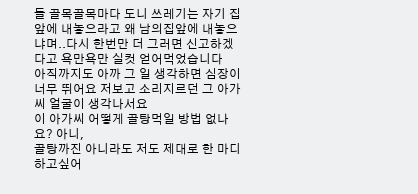들 골목골목마다 도니 쓰레기는 자기 집 앞에 내놓으라고 왜 남의집앞에 내놓으냐며..다시 한번만 더 그러면 신고하겠다고 욕만욕만 실컷 얻어먹었습니다
아직까지도 아까 그 일 생각하면 심장이 너무 뛰어요 저보고 소리지르던 그 아가씨 얼굴이 생각나서요
이 아가씨 어떻게 골탕먹일 방법 없나요? 아니,
골탕까진 아니라도 저도 제대로 한 마디 하고싶어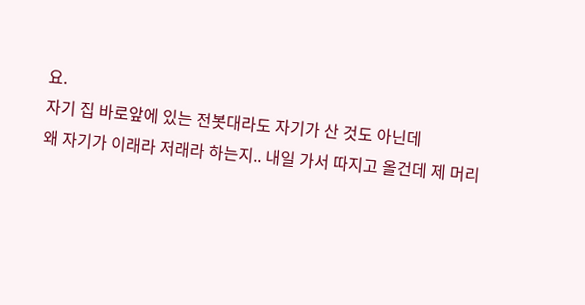요.
자기 집 바로앞에 있는 전봇대라도 자기가 산 것도 아닌데
왜 자기가 이래라 저래라 하는지.. 내일 가서 따지고 올건데 제 머리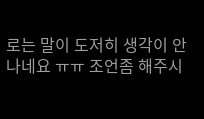로는 말이 도저히 생각이 안나네요 ㅠㅠ 조언좀 해주시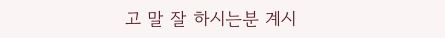고 말 잘 하시는분 계시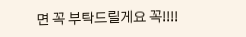면 꼭 부탁드릴게요 꼭!!!!